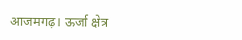आजमगढ़। ऊर्जा क्षेत्र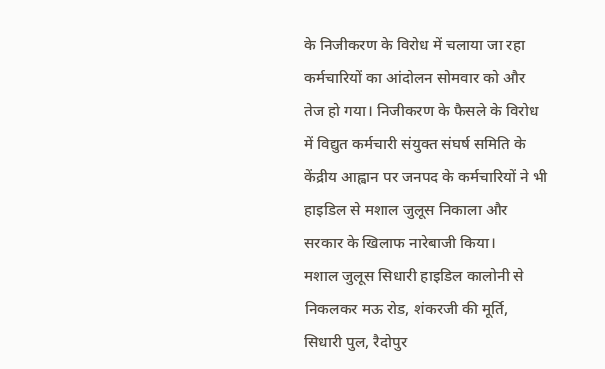के निजीकरण के विरोध में चलाया जा रहा कर्मचारियों का आंदोलन सोमवार को और तेज हो गया। निजीकरण के फैसले के विरोध में विद्युत कर्मचारी संयुक्त संघर्ष समिति के केंद्रीय आह्वान पर जनपद के कर्मचारियों ने भी हाइडिल से मशाल जुलूस निकाला और सरकार के खिलाफ नारेबाजी किया।
मशाल जुलूस सिधारी हाइडिल कालोनी से निकलकर मऊ रोड, शंकरजी की मूर्ति, सिधारी पुल, रैदोपुर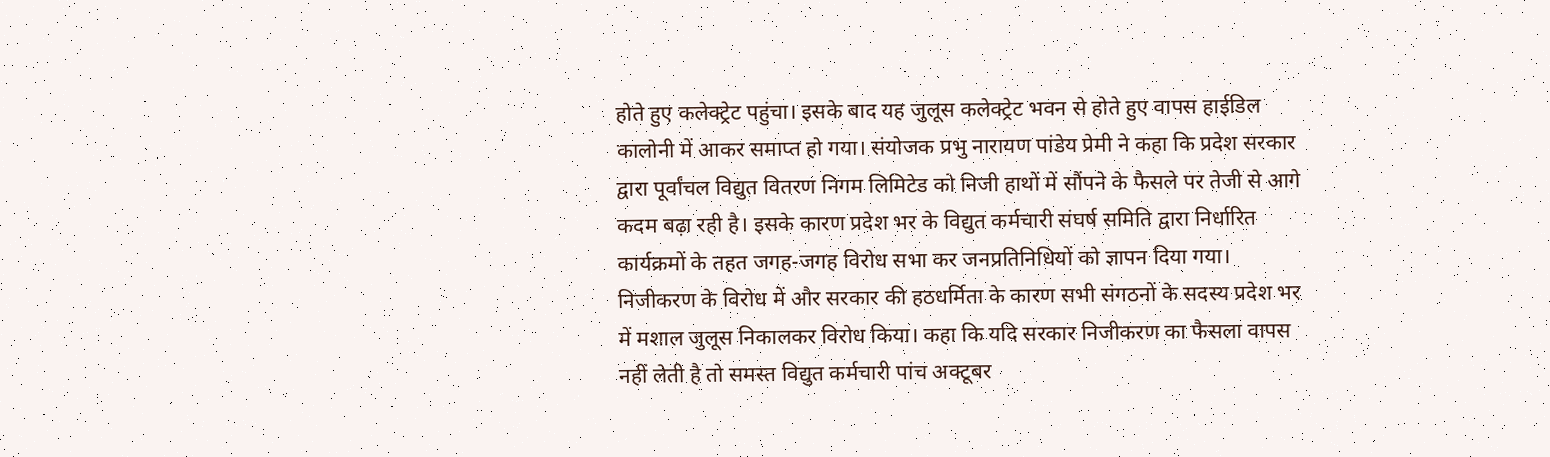होते हुए कलेक्ट्रेट पहुंचा। इसके बाद यह जुलूस कलेक्ट्रेट भवन से होते हुए वापस हाईडिल कालोनी में आकर समाप्त हो गया। संयोजक प्रभु नारायण पांडेय प्रेमी ने कहा कि प्रदेश सरकार द्वारा पूर्वांचल विद्युत वितरण निगम लिमिटेड को निजी हाथों में सौंपने के फैसले पर तेजी से आगे कदम बढ़ा रही है। इसके कारण प्रदेश भर के विद्युत कर्मचारी संघर्ष समिति द्वारा निर्धारित कार्यक्रमों के तहत जगह-जगह विरोध सभा कर जनप्रतिनिधियों को ज्ञापन दिया गया। निजीकरण के विरोध में और सरकार की हठधर्मिता के कारण सभी संगठनों के सदस्य प्रदेश भर में मशाल जुलूस निकालकर विरोध किया। कहा कि यदि सरकार निजीकरण का फैसला वापस नहीं लेती है तो समस्त विद्युत कर्मचारी पांच अक्टूबर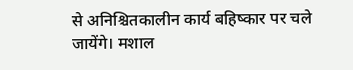से अनिश्चितकालीन कार्य बहिष्कार पर चले जायेंगे। मशाल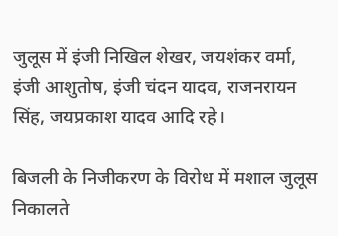जुलूस में इंजी निखिल शेखर, जयशंकर वर्मा, इंजी आशुतोष, इंजी चंदन यादव, राजनरायन सिंह, जयप्रकाश यादव आदि रहे।

बिजली के निजीकरण के विरोध में मशाल जुलूस निकालते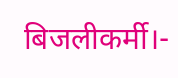बिजलीकर्मी।-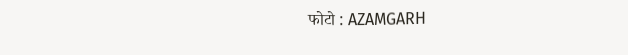फोटो : AZAMGARH